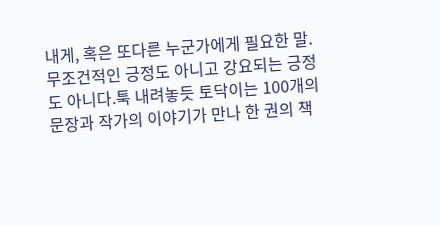내게, 혹은 또다른 누군가에게 필요한 말.무조건적인 긍정도 아니고 강요되는 긍정도 아니다.툭 내려놓듯 토닥이는 100개의 문장과 작가의 이야기가 만나 한 권의 책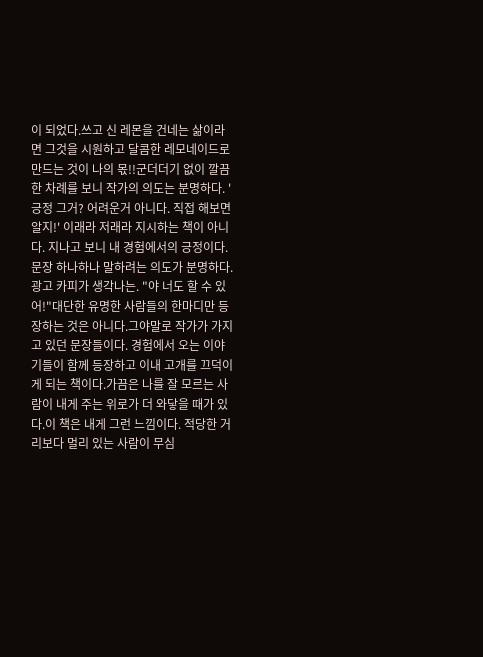이 되었다.쓰고 신 레몬을 건네는 삶이라면 그것을 시원하고 달콤한 레모네이드로 만드는 것이 나의 몫!!군더더기 없이 깔끔한 차례를 보니 작가의 의도는 분명하다. '긍정 그거? 어려운거 아니다. 직접 해보면 알지!' 이래라 저래라 지시하는 책이 아니다. 지나고 보니 내 경험에서의 긍정이다.문장 하나하나 말하려는 의도가 분명하다. 광고 카피가 생각나는. "야 너도 할 수 있어!"대단한 유명한 사람들의 한마디만 등장하는 것은 아니다.그야말로 작가가 가지고 있던 문장들이다. 경험에서 오는 이야기들이 함께 등장하고 이내 고개를 끄덕이게 되는 책이다.가끔은 나를 잘 모르는 사람이 내게 주는 위로가 더 와닿을 때가 있다.이 책은 내게 그런 느낌이다. 적당한 거리보다 멀리 있는 사람이 무심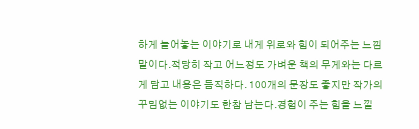하게 늘어놓는 이야기로 내게 위로와 힘이 되어주는 느낌말이다.적당히 작고 어느정도 가벼운 책의 무게와는 다르게 담고 내용은 듬직하다. 100개의 문장도 좋지만 작가의 꾸밈없는 이야기도 한참 남는다.경험이 주는 힘을 느낄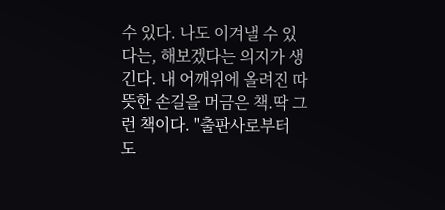수 있다. 나도 이겨낼 수 있다는, 해보겠다는 의지가 생긴다. 내 어깨위에 올려진 따뜻한 손길을 머금은 책.딱 그런 책이다. "출판사로부터 도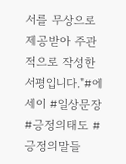서를 무상으로 제공받아 주관적으로 작성한 서평입니다."#에세이 #일상문장 #긍정의태도 #긍정의말들